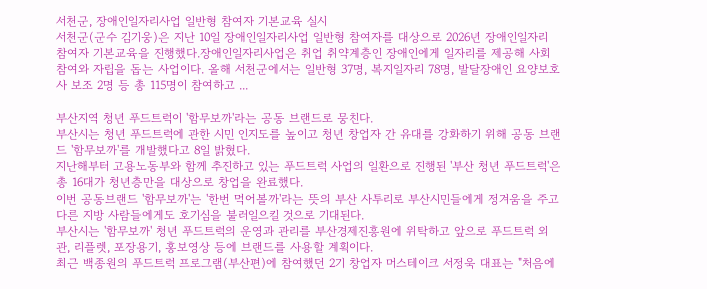서천군, 장애인일자리사업 일반형 참여자 기본교육 실시
서천군(군수 김기웅)은 지난 10일 장애인일자리사업 일반형 참여자를 대상으로 2026년 장애인일자리 참여자 기본교육을 진행했다.장애인일자리사업은 취업 취약계층인 장애인에게 일자리를 제공해 사회참여와 자립을 돕는 사업이다. 올해 서천군에서는 일반형 37명, 복지일자리 78명, 발달장애인 요양보호사 보조 2명 등 총 115명이 참여하고 ...

부산지역 청년 푸드트럭이 '함무보까'라는 공동 브랜드로 뭉친다.
부산시는 청년 푸드트럭에 관한 시민 인지도를 높이고 청년 창업자 간 유대를 강화하기 위해 공동 브랜드 '함무보까'를 개발했다고 8일 밝혔다.
지난해부터 고용노동부와 함께 추진하고 있는 푸드트럭 사업의 일환으로 진행된 '부산 청년 푸드트럭'은 총 16대가 청년층만을 대상으로 창업을 완료했다.
이번 공동브랜드 '함무보까'는 '한번 먹어볼까'라는 뜻의 부산 사투리로 부산시민들에게 정겨움을 주고 다른 지방 사람들에게도 호기심을 불러일으킬 것으로 기대된다.
부산시는 '함무보까' 청년 푸드트럭의 운영과 관리를 부산경제진흥원에 위탁하고 앞으로 푸드트럭 외관, 리플렛, 포장용기, 홍보영상 등에 브랜드를 사용할 계획이다.
최근 백종원의 푸드트럭 프로그램(부산편)에 참여했던 2기 창업자 머스테이크 서정욱 대표는 "처음에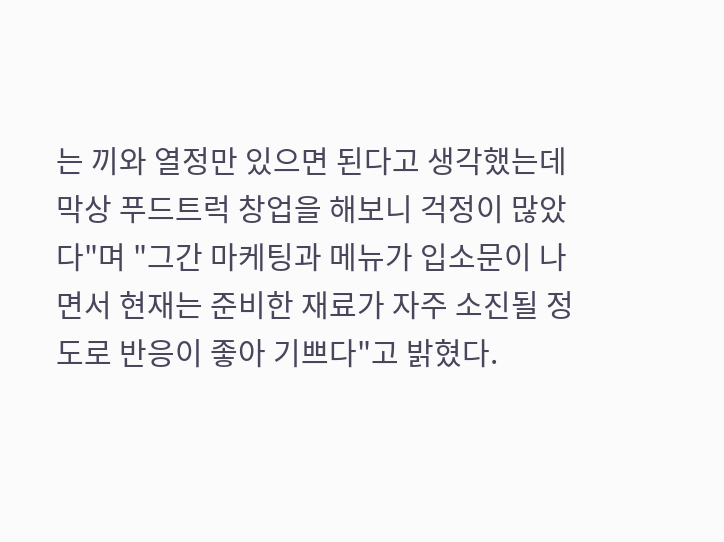는 끼와 열정만 있으면 된다고 생각했는데 막상 푸드트럭 창업을 해보니 걱정이 많았다"며 "그간 마케팅과 메뉴가 입소문이 나면서 현재는 준비한 재료가 자주 소진될 정도로 반응이 좋아 기쁘다"고 밝혔다.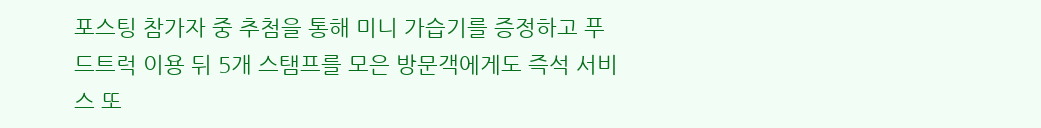포스팅 참가자 중 추첨을 통해 미니 가습기를 증정하고 푸드트럭 이용 뒤 5개 스탬프를 모은 방문객에게도 즉석 서비스 또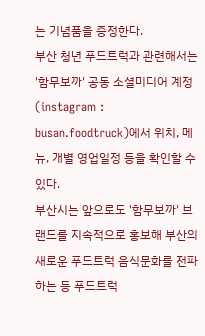는 기념품을 증정한다.
부산 청년 푸드트럭과 관련해서는 '함무보까' 공동 소셜미디어 계정(instagram : busan.foodtruck)에서 위치, 메뉴, 개별 영업일정 등을 확인할 수 있다.
부산시는 앞으로도 '함무보까' 브랜드를 지속적으로 홍보해 부산의 새로운 푸드트럭 음식문화를 전파하는 등 푸드트럭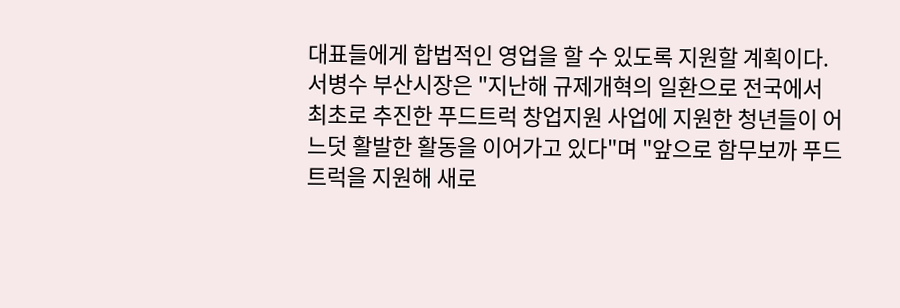대표들에게 합법적인 영업을 할 수 있도록 지원할 계획이다.
서병수 부산시장은 "지난해 규제개혁의 일환으로 전국에서 최초로 추진한 푸드트럭 창업지원 사업에 지원한 청년들이 어느덧 활발한 활동을 이어가고 있다"며 "앞으로 함무보까 푸드트럭을 지원해 새로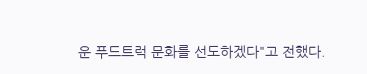운 푸드트럭 문화를 선도하겠다"고 전했다.